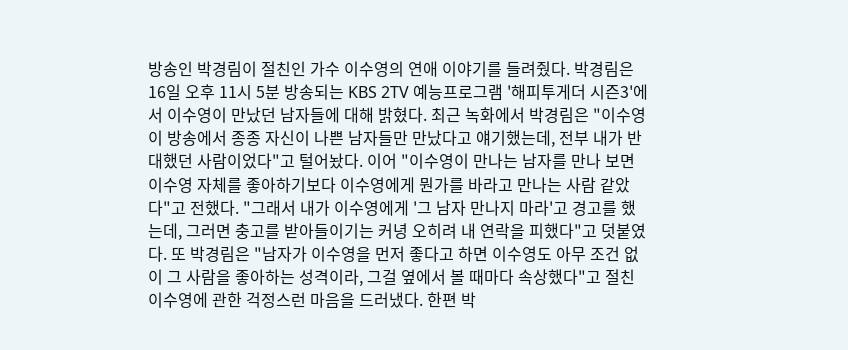방송인 박경림이 절친인 가수 이수영의 연애 이야기를 들려줬다. 박경림은 16일 오후 11시 5분 방송되는 KBS 2TV 예능프로그램 '해피투게더 시즌3'에서 이수영이 만났던 남자들에 대해 밝혔다. 최근 녹화에서 박경림은 "이수영이 방송에서 종종 자신이 나쁜 남자들만 만났다고 얘기했는데, 전부 내가 반대했던 사람이었다"고 털어놨다. 이어 "이수영이 만나는 남자를 만나 보면 이수영 자체를 좋아하기보다 이수영에게 뭔가를 바라고 만나는 사람 같았다"고 전했다. "그래서 내가 이수영에게 '그 남자 만나지 마라'고 경고를 했는데, 그러면 충고를 받아들이기는 커녕 오히려 내 연락을 피했다"고 덧붙였다. 또 박경림은 "남자가 이수영을 먼저 좋다고 하면 이수영도 아무 조건 없이 그 사람을 좋아하는 성격이라, 그걸 옆에서 볼 때마다 속상했다"고 절친 이수영에 관한 걱정스런 마음을 드러냈다. 한편 박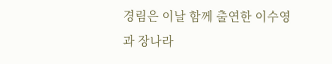경림은 이날 함께 출연한 이수영과 장나라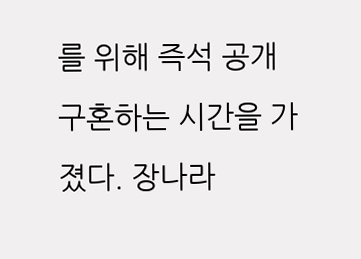를 위해 즉석 공개 구혼하는 시간을 가졌다. 장나라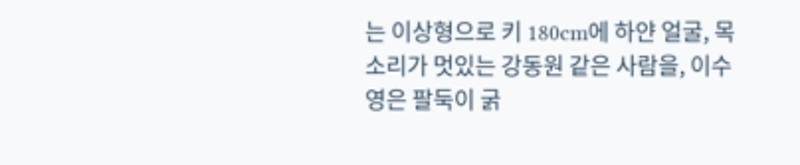는 이상형으로 키 180cm에 하얀 얼굴, 목소리가 멋있는 강동원 같은 사람을, 이수영은 팔둑이 굵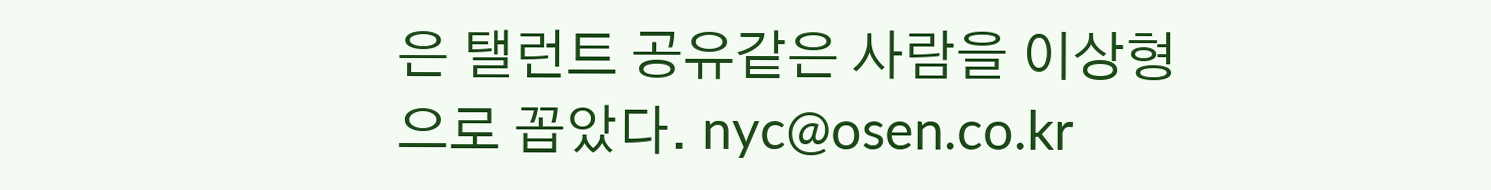은 탤런트 공유같은 사람을 이상형으로 꼽았다. nyc@osen.co.kr